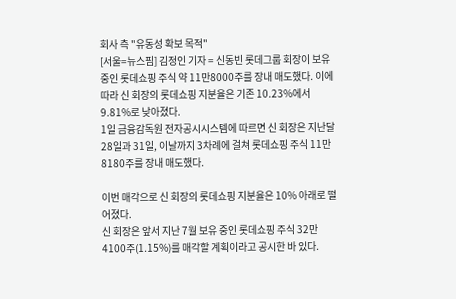회사 측 "유동성 확보 목적"
[서울=뉴스핌] 김정인 기자 = 신동빈 롯데그룹 회장이 보유 중인 롯데쇼핑 주식 약 11만8000주를 장내 매도했다. 이에 따라 신 회장의 롯데쇼핑 지분율은 기존 10.23%에서 9.81%로 낮아졌다.
1일 금융감독원 전자공시시스템에 따르면 신 회장은 지난달 28일과 31일, 이날까지 3차례에 걸쳐 롯데쇼핑 주식 11만8180주를 장내 매도했다.

이번 매각으로 신 회장의 롯데쇼핑 지분율은 10% 아래로 떨어졌다.
신 회장은 앞서 지난 7월 보유 중인 롯데쇼핑 주식 32만4100주(1.15%)를 매각할 계획이라고 공시한 바 있다.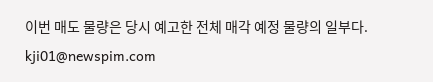이번 매도 물량은 당시 예고한 전체 매각 예정 물량의 일부다.
kji01@newspim.com